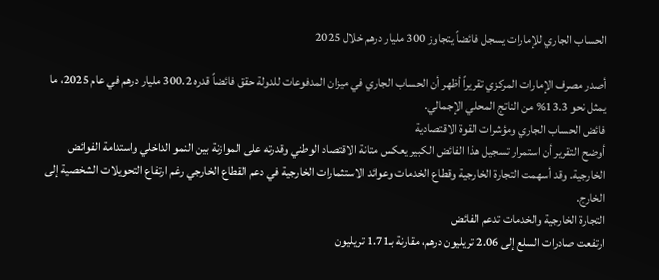الحساب الجاري للإمارات يسجل فائضاً يتجاوز 300 مليار درهم خلال 2025

أصدر مصرف الإمارات المركزي تقريراً أظهر أن الحساب الجاري في ميزان المدفوعات للدولة حقق فائضاً قدره 300.2 مليار درهم في عام 2025، ما يمثل نحو 13.3% من الناتج المحلي الإجمالي.
فائض الحساب الجاري ومؤشرات القوة الاقتصادية
أوضح التقرير أن استمرار تسجيل هذا الفائض الكبير يعكس متانة الاقتصاد الوطني وقدرته على الموازنة بين النمو الداخلي واستدامة الفوائض الخارجية. وقد أسهمت التجارة الخارجية وقطاع الخدمات وعوائد الاستثمارات الخارجية في دعم القطاع الخارجي رغم ارتفاع التحويلات الشخصية إلى الخارج.
التجارة الخارجية والخدمات تدعم الفائض
ارتفعت صادرات السلع إلى 2.06 تريليون درهم، مقارنة بـ1.71 تريليون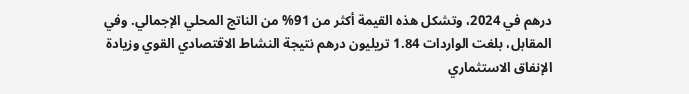درهم في 2024، وتشكل هذه القيمة أكثر من 91% من الناتج المحلي الإجمالي. وفي المقابل، بلغت الواردات 1.84 تريليون درهم نتيجة النشاط الاقتصادي القوي وزيادة الإنفاق الاستثماري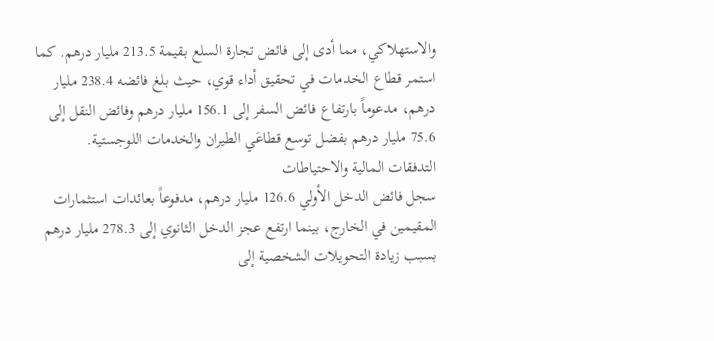والاستهلاكي، مما أدى إلى فائض تجارة السلع بقيمة 213.5 مليار درهم. كما استمر قطاع الخدمات في تحقيق أداء قوي، حيث بلغ فائضه 238.4 مليار درهم، مدعوماً بارتفاع فائض السفر إلى 156.1 مليار درهم وفائض النقل إلى 75.6 مليار درهم بفضل توسع قطاعَي الطيران والخدمات اللوجستية.
التدفقات المالية والاحتياطات
سجل فائض الدخل الأولي 126.6 مليار درهم، مدفوعاً بعائدات استثمارات المقيمين في الخارج، بينما ارتفع عجز الدخل الثانوي إلى 278.3 مليار درهم بسبب زيادة التحويلات الشخصية إلى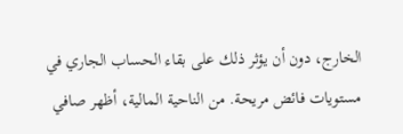الخارج، دون أن يؤثر ذلك على بقاء الحساب الجاري في مستويات فائض مريحة. من الناحية المالية، أظهر صافي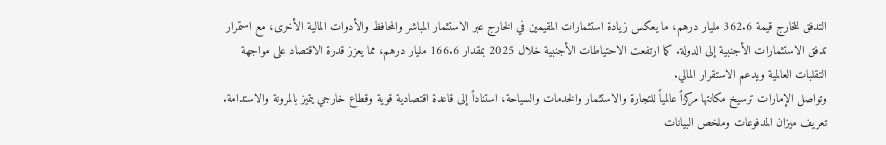التدفق للخارج قيمة 362.6 مليار درهم، ما يعكس زيادة استثمارات المقيمين في الخارج عبر الاستثمار المباشر والمحافظ والأدوات المالية الأخرى، مع استمرار تدفق الاستثمارات الأجنبية إلى الدولة. كما ارتفعت الاحتياطات الأجنبية خلال 2025 بمقدار 166.6 مليار درهم، مما يعزز قدرة الاقتصاد على مواجهة التقلبات العالمية ويدعم الاستقرار المالي.
وتواصل الإمارات ترسيخ مكانتها مركزاً عالمياً للتجارة والاستثمار والخدمات والسياحة، استناداً إلى قاعدة اقتصادية قوية وقطاع خارجي يتميز بالمرونة والاستدامة.
تعريف ميزان المدفوعات وملخص البيانات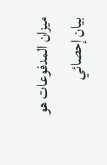ميزان المدفوعات هو بيان إحصائي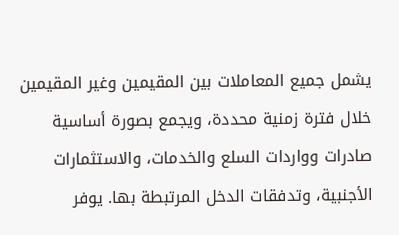يشمل جميع المعاملات بين المقيمين وغير المقيمين خلال فترة زمنية محددة، ويجمع بصورة أساسية صادرات وواردات السلع والخدمات، والاستثمارات الأجنبية، وتدفقات الدخل المرتبطة بها. يوفر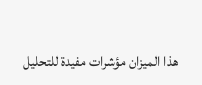هذا الميزان مؤشرات مفيدة للتحليل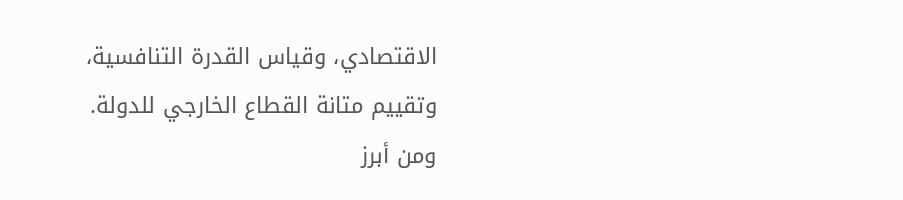الاقتصادي، وقياس القدرة التنافسية، وتقييم متانة القطاع الخارجي للدولة. ومن أبرز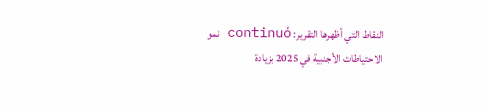النقاط التي أظهرها التقرير: continuó نمو الاحتياطات الأجنبية في 2025 بزيادة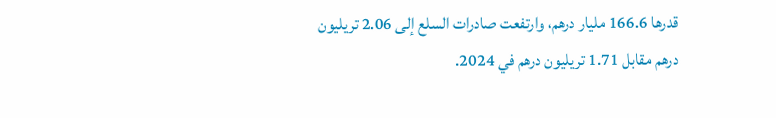قدرها 166.6 مليار درهم، وارتفعت صادرات السلع إلى 2.06 تريليون درهم مقابل 1.71 تريليون درهم في 2024.